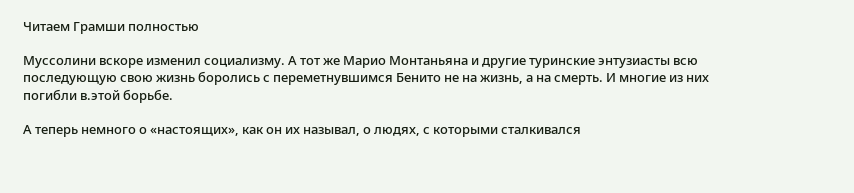Читаем Грамши полностью

Муссолини вскоре изменил социализму. А тот же Марио Монтаньяна и другие туринские энтузиасты всю последующую свою жизнь боролись с переметнувшимся Бенито не на жизнь, а на смерть. И многие из них погибли в.этой борьбе.

А теперь немного о «настоящих», как он их называл, о людях, с которыми сталкивался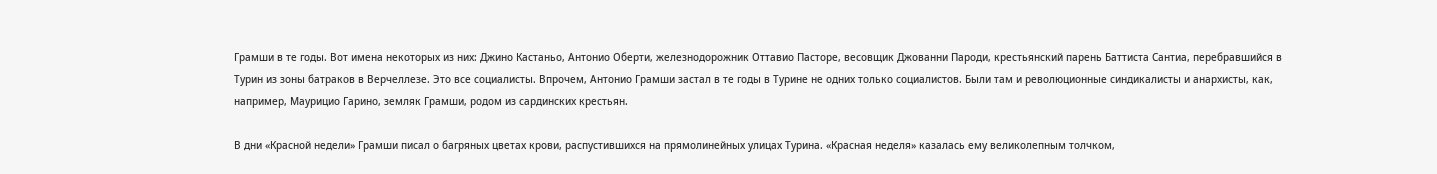Грамши в те годы. Вот имена некоторых из них: Джино Кастаньо, Антонио Оберти, железнодорожник Оттавио Пасторе, весовщик Джованни Пароди, крестьянский парень Баттиста Сантиа, перебравшийся в Турин из зоны батраков в Верчеллезе. Это все социалисты. Впрочем, Антонио Грамши застал в те годы в Турине не одних только социалистов. Были там и революционные синдикалисты и анархисты, как, например, Маурицио Гарино, земляк Грамши, родом из сардинских крестьян.

В дни «Красной недели» Грамши писал о багряных цветах крови, распустившихся на прямолинейных улицах Турина. «Красная неделя» казалась ему великолепным толчком,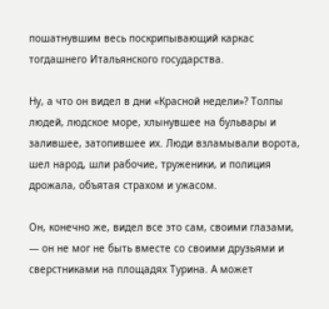пошатнувшим весь поскрипывающий каркас тогдашнего Итальянского государства.

Ну, а что он видел в дни «Красной недели»? Толпы людей, людское море, хлынувшее на бульвары и залившее, затопившее их. Люди взламывали ворота, шел народ, шли рабочие, труженики, и полиция дрожала, объятая страхом и ужасом.

Он, конечно же, видел все это сам, своими глазами, — он не мог не быть вместе со своими друзьями и сверстниками на площадях Турина. А может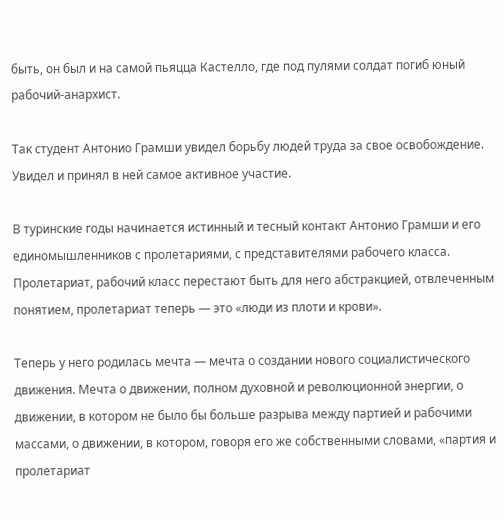быть, он был и на самой пьяцца Кастелло, где под пулями солдат погиб юный рабочий-анархист.

Так студент Антонио Грамши увидел борьбу людей труда за свое освобождение. Увидел и принял в ней самое активное участие.

В туринские годы начинается истинный и тесный контакт Антонио Грамши и его единомышленников с пролетариями, с представителями рабочего класса. Пролетариат, рабочий класс перестают быть для него абстракцией, отвлеченным понятием, пролетариат теперь — это «люди из плоти и крови».

Теперь у него родилась мечта — мечта о создании нового социалистического движения. Мечта о движении, полном духовной и революционной энергии, о движении, в котором не было бы больше разрыва между партией и рабочими массами, о движении, в котором, говоря его же собственными словами, «партия и пролетариат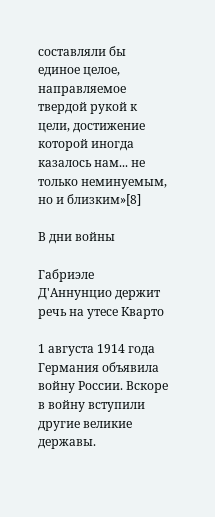составляли бы единое целое, направляемое твердой рукой к цели, достижение которой иногда казалось нам... не только неминуемым, но и близким»[8]

В дни войны

Габриэле Д'Аннунцио держит речь на утесе Кварто

1 августа 1914 года Германия объявила войну России. Вскоре в войну вступили другие великие державы.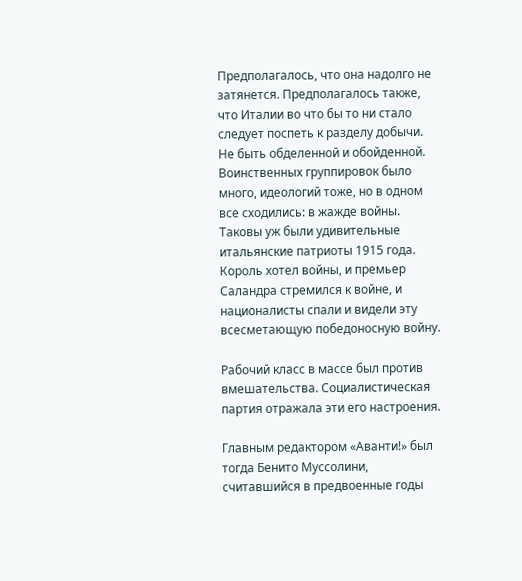Предполагалось, что она надолго не затянется. Предполагалось также, что Италии во что бы то ни стало следует поспеть к разделу добычи. Не быть обделенной и обойденной. Воинственных группировок было много, идеологий тоже, но в одном все сходились: в жажде войны. Таковы уж были удивительные итальянские патриоты 1915 года. Король хотел войны, и премьер Саландра стремился к войне, и националисты спали и видели эту всесметающую победоносную войну.

Рабочий класс в массе был против вмешательства. Социалистическая партия отражала эти его настроения.

Главным редактором «Аванти!» был тогда Бенито Муссолини, считавшийся в предвоенные годы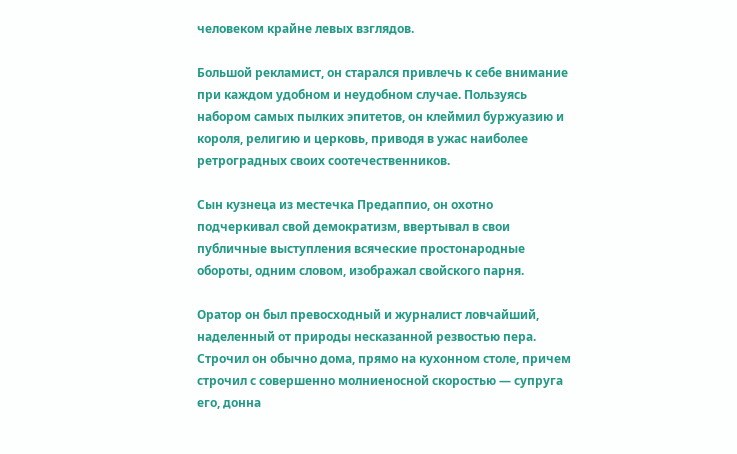человеком крайне левых взглядов.

Большой рекламист, он старался привлечь к себе внимание при каждом удобном и неудобном случае. Пользуясь набором самых пылких эпитетов, он клеймил буржуазию и короля, религию и церковь, приводя в ужас наиболее ретроградных своих соотечественников.

Сын кузнеца из местечка Предаппио, он охотно подчеркивал свой демократизм, ввертывал в свои публичные выступления всяческие простонародные обороты, одним словом, изображал свойского парня.

Оратор он был превосходный и журналист ловчайший, наделенный от природы несказанной резвостью пера. Строчил он обычно дома, прямо на кухонном столе, причем строчил с совершенно молниеносной скоростью — супруга его, донна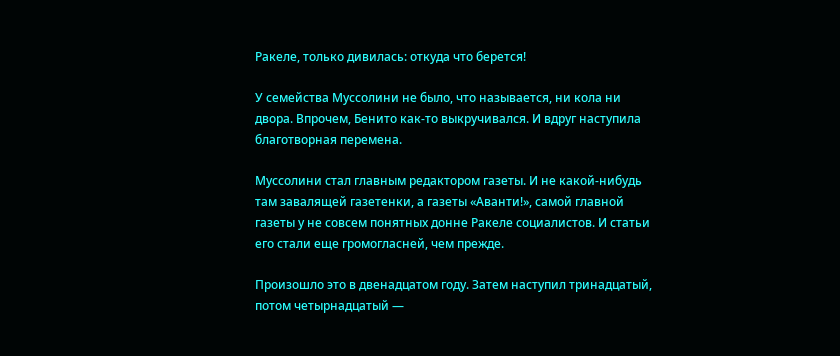Ракеле, только дивилась: откуда что берется!

У семейства Муссолини не было, что называется, ни кола ни двора. Впрочем, Бенито как-то выкручивался. И вдруг наступила благотворная перемена.

Муссолини стал главным редактором газеты. И не какой-нибудь там завалящей газетенки, а газеты «Аванти!», самой главной газеты у не совсем понятных донне Ракеле социалистов. И статьи его стали еще громогласней, чем прежде.

Произошло это в двенадцатом году. Затем наступил тринадцатый, потом четырнадцатый —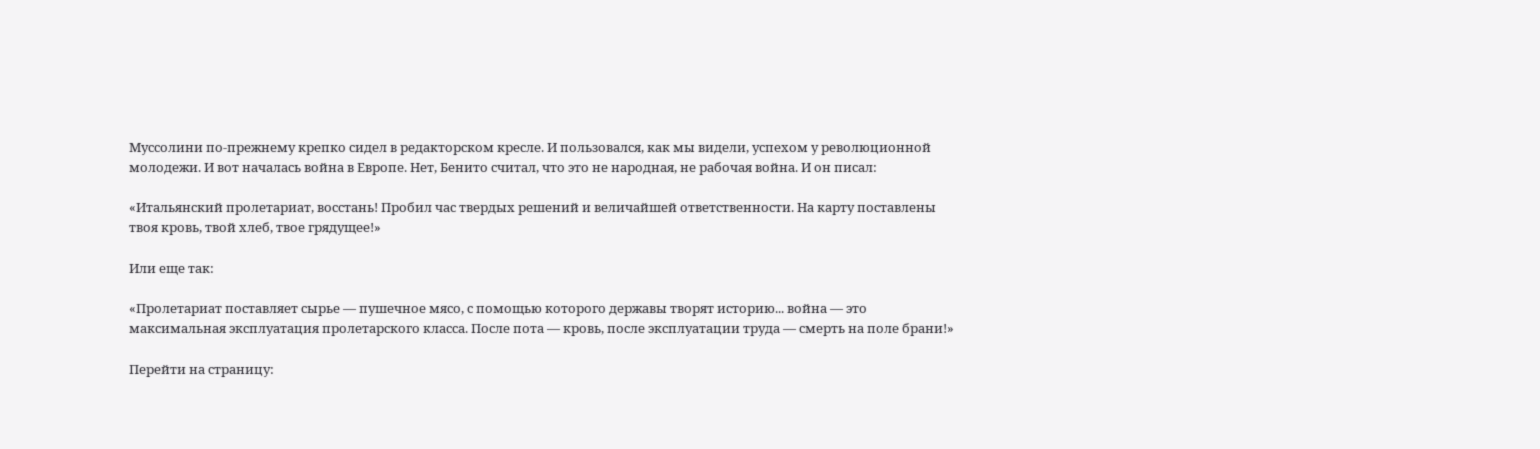Муссолини по-прежнему крепко сидел в редакторском кресле. И пользовался, как мы видели, успехом у революционной молодежи. И вот началась война в Европе. Нет, Бенито считал, что это не народная, не рабочая война. И он писал:

«Итальянский пролетариат, восстань! Пробил час твердых решений и величайшей ответственности. На карту поставлены твоя кровь, твой хлеб, твое грядущее!»

Или еще так:

«Пролетариат поставляет сырье — пушечное мясо, с помощью которого державы творят историю... война — это максимальная эксплуатация пролетарского класса. После пота — кровь, после эксплуатации труда — смерть на поле брани!»

Перейти на страницу: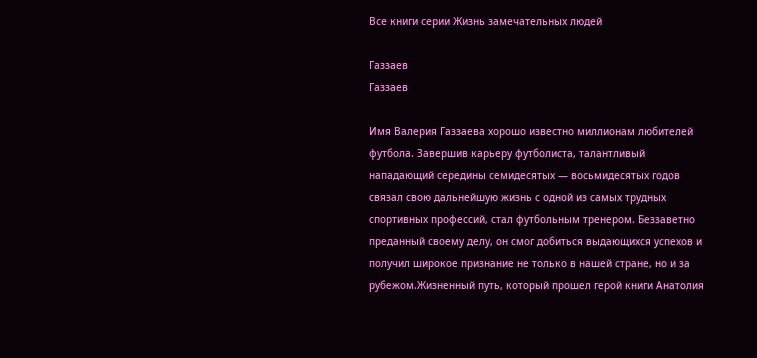Все книги серии Жизнь замечательных людей

Газзаев
Газзаев

Имя Валерия Газзаева хорошо известно миллионам любителей футбола. Завершив карьеру футболиста, талантливый нападающий середины семидесятых — восьмидесятых годов связал свою дальнейшую жизнь с одной из самых трудных спортивных профессий, стал футбольным тренером. Беззаветно преданный своему делу, он смог добиться выдающихся успехов и получил широкое признание не только в нашей стране, но и за рубежом.Жизненный путь, который прошел герой книги Анатолия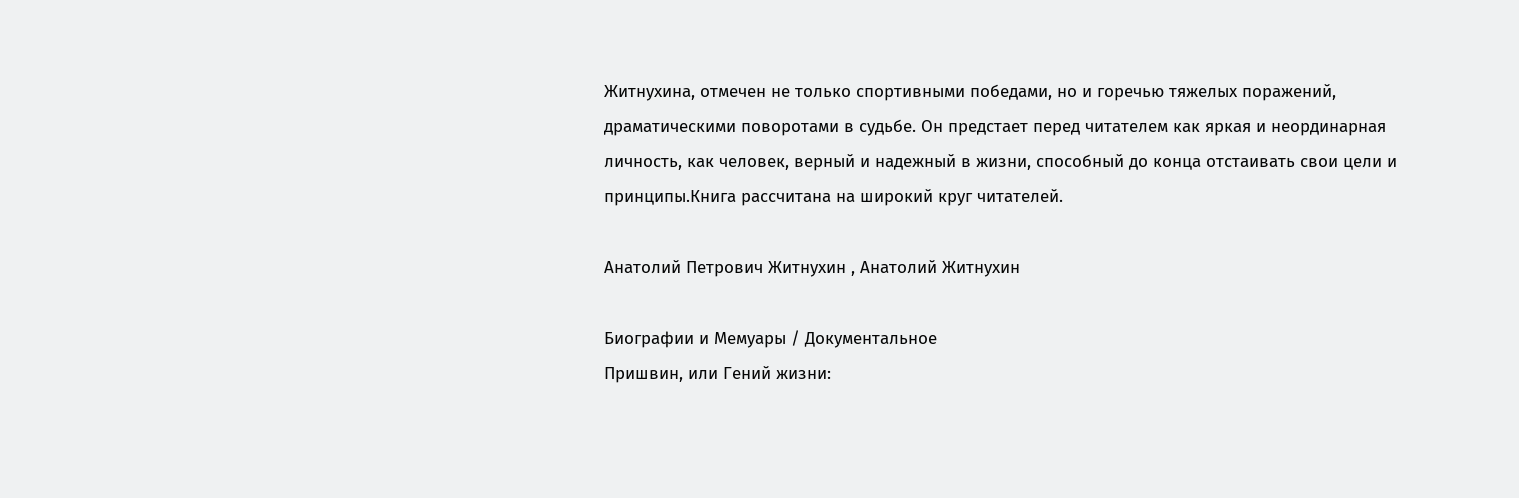Житнухина, отмечен не только спортивными победами, но и горечью тяжелых поражений, драматическими поворотами в судьбе. Он предстает перед читателем как яркая и неординарная личность, как человек, верный и надежный в жизни, способный до конца отстаивать свои цели и принципы.Книга рассчитана на широкий круг читателей.

Анатолий Петрович Житнухин , Анатолий Житнухин

Биографии и Мемуары / Документальное
Пришвин, или Гений жизни: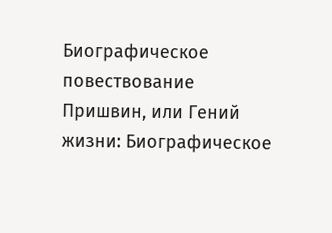Биографическое повествование
Пришвин, или Гений жизни: Биографическое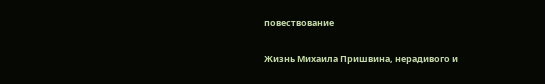повествование

Жизнь Михаила Пришвина, нерадивого и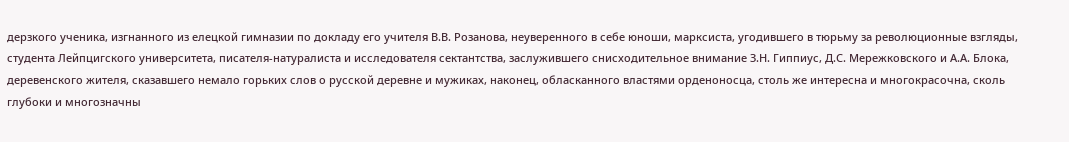дерзкого ученика, изгнанного из елецкой гимназии по докладу его учителя В.В. Розанова, неуверенного в себе юноши, марксиста, угодившего в тюрьму за революционные взгляды, студента Лейпцигского университета, писателя-натуралиста и исследователя сектантства, заслужившего снисходительное внимание З.Н. Гиппиус, Д.С. Мережковского и А.А. Блока, деревенского жителя, сказавшего немало горьких слов о русской деревне и мужиках, наконец, обласканного властями орденоносца, столь же интересна и многокрасочна, сколь глубоки и многозначны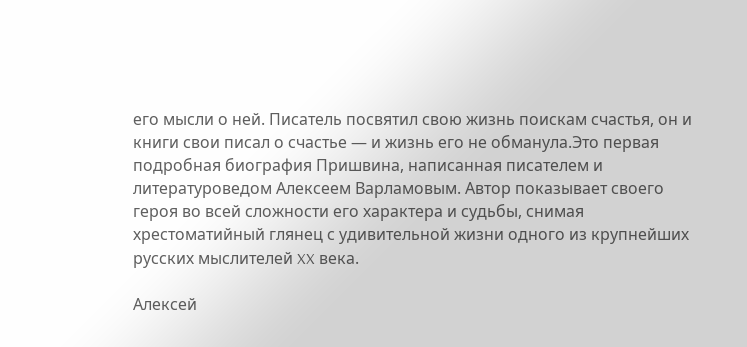его мысли о ней. Писатель посвятил свою жизнь поискам счастья, он и книги свои писал о счастье — и жизнь его не обманула.Это первая подробная биография Пришвина, написанная писателем и литературоведом Алексеем Варламовым. Автор показывает своего героя во всей сложности его характера и судьбы, снимая хрестоматийный глянец с удивительной жизни одного из крупнейших русских мыслителей XX века.

Алексей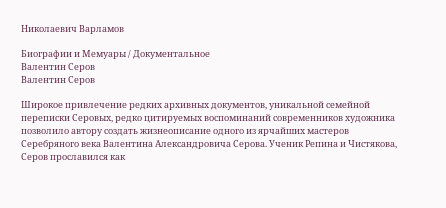Николаевич Варламов

Биографии и Мемуары / Документальное
Валентин Серов
Валентин Серов

Широкое привлечение редких архивных документов, уникальной семейной переписки Серовых, редко цитируемых воспоминаний современников художника позволило автору создать жизнеописание одного из ярчайших мастеров Серебряного века Валентина Александровича Серова. Ученик Репина и Чистякова, Серов прославился как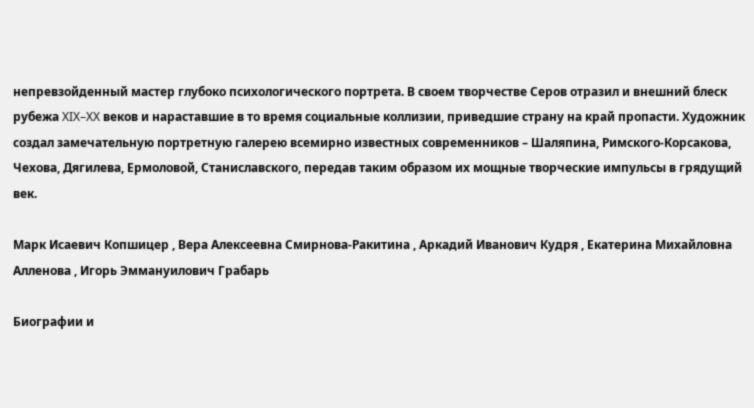непревзойденный мастер глубоко психологического портрета. В своем творчестве Серов отразил и внешний блеск рубежа XIX–XX веков и нараставшие в то время социальные коллизии, приведшие страну на край пропасти. Художник создал замечательную портретную галерею всемирно известных современников – Шаляпина, Римского-Корсакова, Чехова, Дягилева, Ермоловой, Станиславского, передав таким образом их мощные творческие импульсы в грядущий век.

Марк Исаевич Копшицер , Вера Алексеевна Смирнова-Ракитина , Аркадий Иванович Кудря , Екатерина Михайловна Алленова , Игорь Эммануилович Грабарь

Биографии и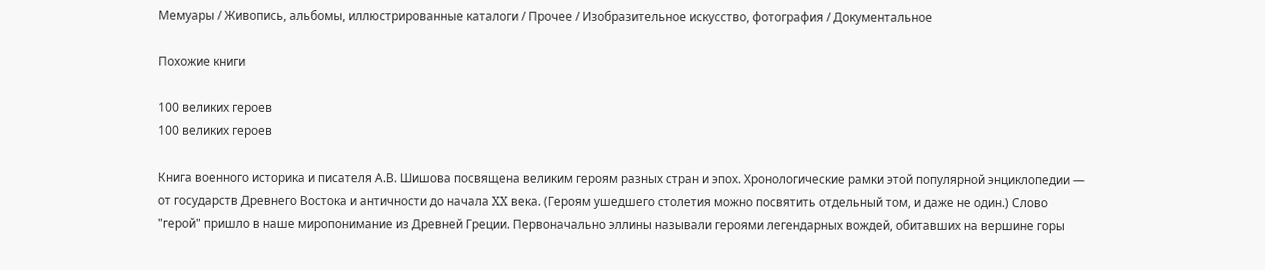Мемуары / Живопись, альбомы, иллюстрированные каталоги / Прочее / Изобразительное искусство, фотография / Документальное

Похожие книги

100 великих героев
100 великих героев

Книга военного историка и писателя А.В. Шишова посвящена великим героям разных стран и эпох. Хронологические рамки этой популярной энциклопедии — от государств Древнего Востока и античности до начала XX века. (Героям ушедшего столетия можно посвятить отдельный том, и даже не один.) Слово "герой" пришло в наше миропонимание из Древней Греции. Первоначально эллины называли героями легендарных вождей, обитавших на вершине горы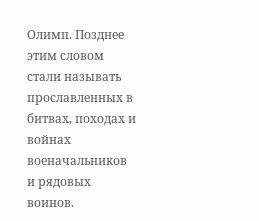Олимп. Позднее этим словом стали называть прославленных в битвах, походах и войнах военачальников и рядовых воинов.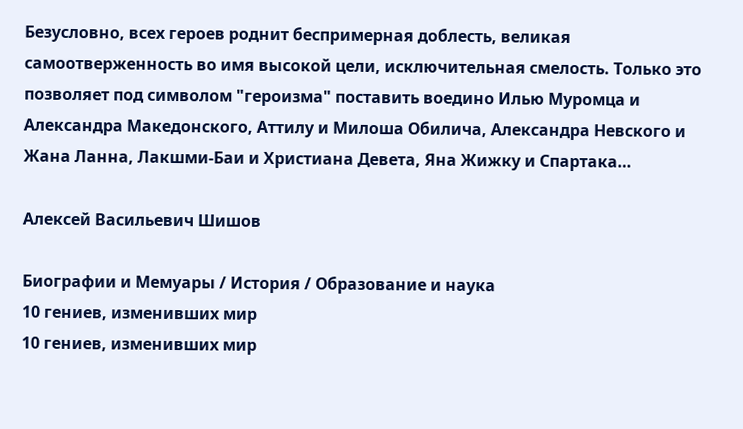Безусловно, всех героев роднит беспримерная доблесть, великая самоотверженность во имя высокой цели, исключительная смелость. Только это позволяет под символом "героизма" поставить воедино Илью Муромца и Александра Македонского, Аттилу и Милоша Обилича, Александра Невского и Жана Ланна, Лакшми-Баи и Христиана Девета, Яна Жижку и Спартака…

Алексей Васильевич Шишов

Биографии и Мемуары / История / Образование и наука
10 гениев, изменивших мир
10 гениев, изменивших мир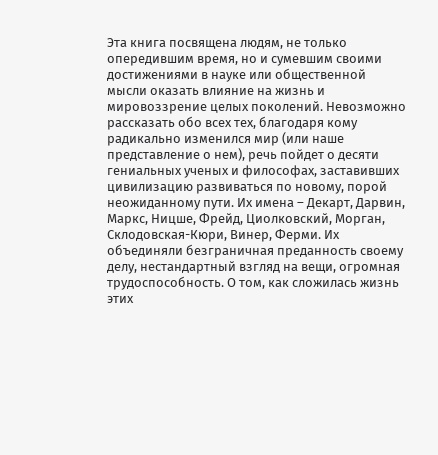Эта книга посвящена людям, не только опередившим время, но и сумевшим своими достижениями в науке или общественной мысли оказать влияние на жизнь и мировоззрение целых поколений. Невозможно рассказать обо всех тех, благодаря кому радикально изменился мир (или наше представление о нем), речь пойдет о десяти гениальных ученых и философах, заставивших цивилизацию развиваться по новому, порой неожиданному пути. Их имена – Декарт, Дарвин, Маркс, Ницше, Фрейд, Циолковский, Морган, Склодовская-Кюри, Винер, Ферми. Их объединяли безграничная преданность своему делу, нестандартный взгляд на вещи, огромная трудоспособность. О том, как сложилась жизнь этих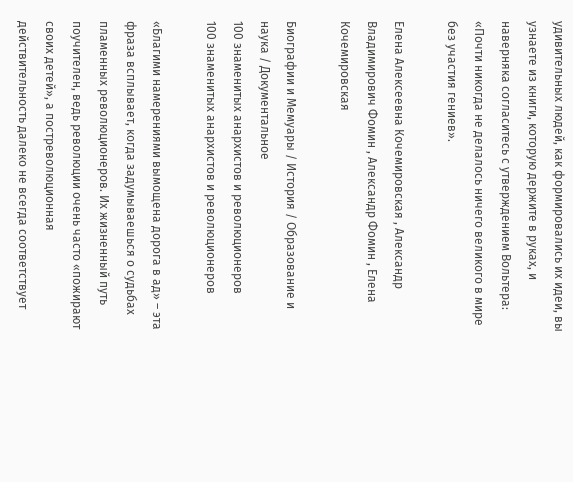удивительных людей, как формировались их идеи, вы узнаете из книги, которую держите в руках, и наверняка согласитесь с утверждением Вольтера: «Почти никогда не делалось ничего великого в мире без участия гениев».

Елена Алексеевна Кочемировская , Александр Владимирович Фомин , Александр Фомин , Елена Кочемировская

Биографии и Мемуары / История / Образование и наука / Документальное
100 знаменитых анархистов и революционеров
100 знаменитых анархистов и революционеров

«Благими намерениями вымощена дорога в ад» – эта фраза всплывает, когда задумываешься о судьбах пламенных революционеров. Их жизненный путь поучителен, ведь революции очень часто «пожирают своих детей», а постреволюционная действительность далеко не всегда соответствует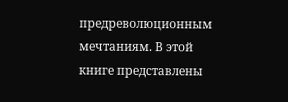предреволюционным мечтаниям. В этой книге представлены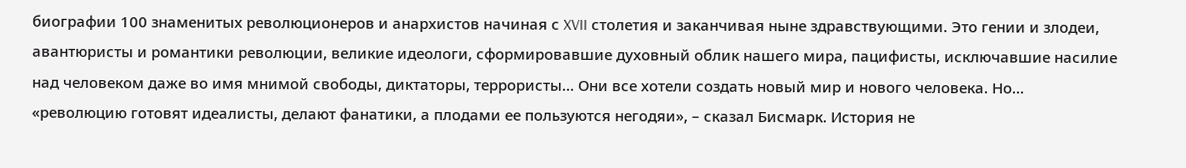биографии 100 знаменитых революционеров и анархистов начиная с XVII столетия и заканчивая ныне здравствующими. Это гении и злодеи, авантюристы и романтики революции, великие идеологи, сформировавшие духовный облик нашего мира, пацифисты, исключавшие насилие над человеком даже во имя мнимой свободы, диктаторы, террористы… Они все хотели создать новый мир и нового человека. Но… «революцию готовят идеалисты, делают фанатики, а плодами ее пользуются негодяи», – сказал Бисмарк. История не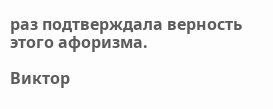раз подтверждала верность этого афоризма.

Виктор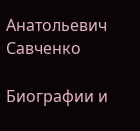Анатольевич Савченко

Биографии и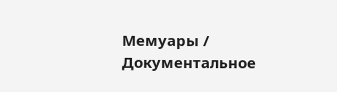Мемуары / Документальное